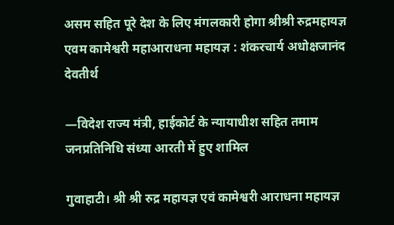असम सहित पूरे देश के लिए मंगलकारी होगा श्रीश्री रुद्रमहायज्ञ एवम कामेश्वरी महाआराधना महायज्ञ : शंकरचार्य अधोक्षजानंद देवतीर्थ

—विदेश राज्य मंत्री, हाईकोर्ट के न्यायाधीश सहित तमाम जनप्रतिनिधि संध्या आरती में हुए शामिल

गुवाहाटी। श्री श्री रुद्र महायज्ञ एवं कामेश्वरी आराधना महायज्ञ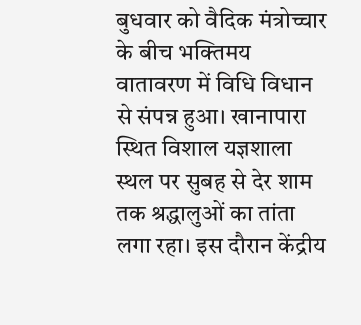बुधवार को वैदिक मंत्रोच्चार के बीच भक्तिमय वातावरण में विधि विधान से संपन्न हुआ। खानापारा स्थित विशाल यज्ञशाला स्थल पर सुबह से देर शाम तक श्रद्धालुओं का तांता लगा रहा। इस दौरान केंद्रीय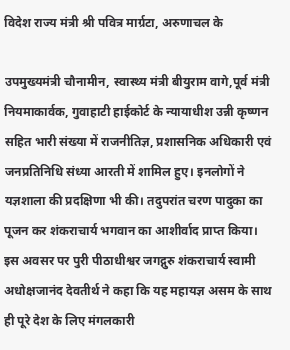विदेश राज्य मंत्री श्री पवित्र मार्ग्रटा, अरुणाचल के

उपमुख्यमंत्री चौनामीन, स्वास्थ्य मंत्री बीयुराम वागे,पूर्व मंत्री नियमाकार्वक, गुवाहाटी हाईकोर्ट के न्यायाधीश उन्नी कृष्णन सहित भारी संख्या में राजनीतिज्ञ, प्रशासनिक अधिकारी एवं जनप्रतिनिधि संध्या आरती में शामिल हुए। इनलोगों ने यज्ञशाला की प्रदक्षिणा भी की। तदुपरांत चरण पादुका का पूजन कर शंकराचार्य भगवान का आशीर्वाद प्राप्त किया। इस अवसर पर पुरी पीठाधीश्वर जगद्गुरु शंकराचार्य स्वामी अधोक्षजानंद देवतीर्थ ने कहा कि यह महायज्ञ असम के साथ ही पूरे देश के लिए मंगलकारी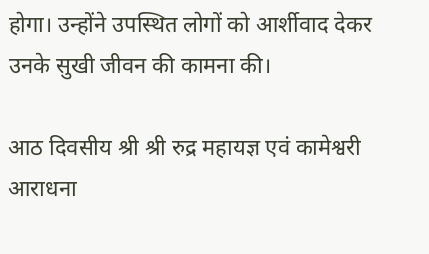होगा। उन्होंने उपस्थित लोगों को आर्शीवाद देकर उनके सुखी जीवन की कामना की।

आठ दिवसीय श्री श्री रुद्र महायज्ञ एवं कामेश्वरी आराधना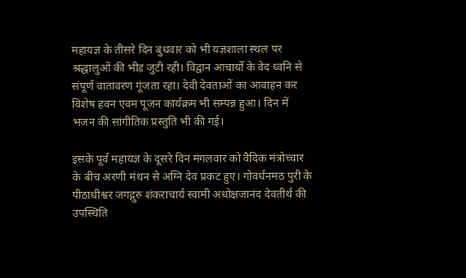महायज्ञ के तीसरे दिन बुधवार को भी यज्ञशाला स्थल पर श्रद्धालुओं की भीड़ जुटी रही। विद्वान आचार्यों के वेद ध्वनि से संपूर्ण वातावरण गूंजता रहा। देवी देवताओं का आवाहन कर विशेष हवन एवम पूजन कार्यक्रम भी सम्पन्न हुआ। दिन में भजन की सांगीतिक प्रस्तुति भी की गई।

इसके पूर्व महायज्ञ के दूसरे दिन मंगलवार को वैदिक मंत्रोच्चार के बीच अरणी मंथन से अग्नि देव प्रकट हुए। गोवर्धनमठ पुरी के पीठाधीश्वर जगद्गुरु शंकराचार्य स्वामी अधोक्षजानंद देवतीर्थ की उपस्थिति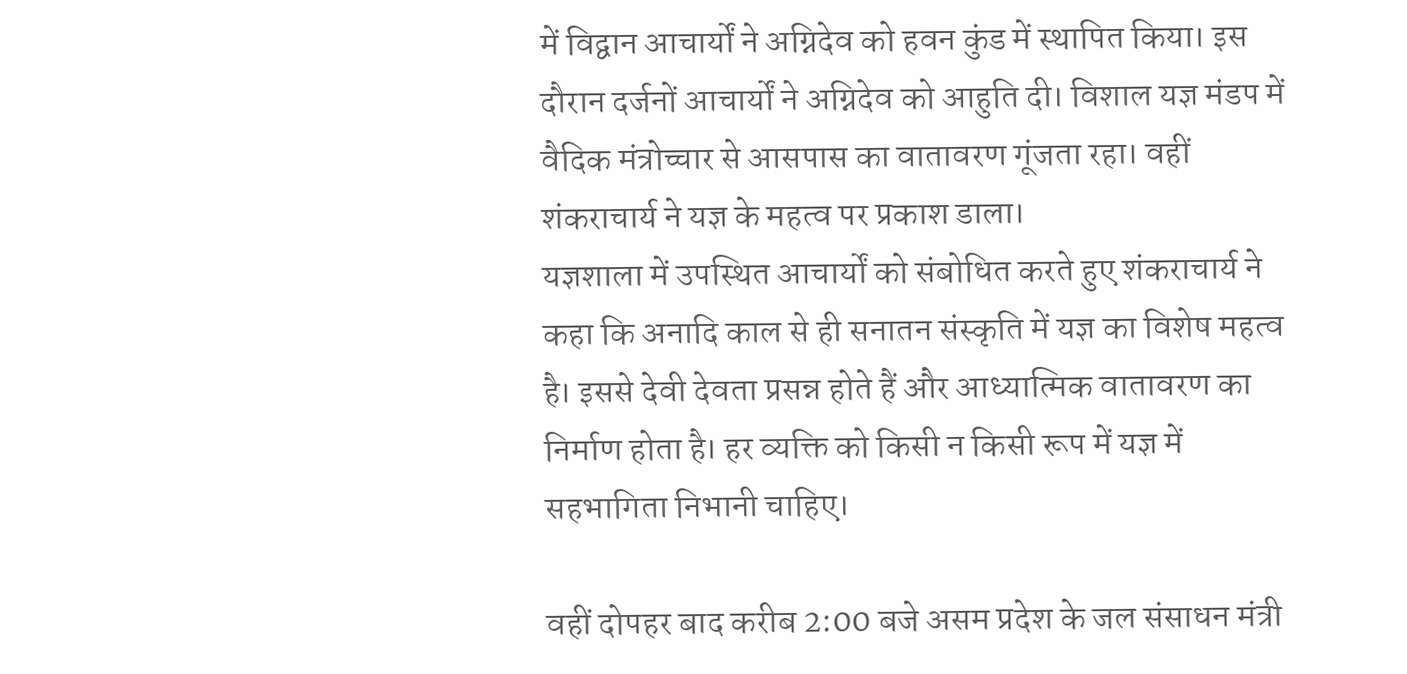में विद्वान आचार्यों ने अग्निदेव को हवन कुंड में स्थापित किया। इस दौरान दर्जनों आचार्यों ने अग्निदेव को आहुति दी। विशाल यज्ञ मंडप में वैदिक मंत्रोच्चार से आसपास का वातावरण गूंजता रहा। वहीं शंकराचार्य ने यज्ञ के महत्व पर प्रकाश डाला।
यज्ञशाला में उपस्थित आचार्यों को संबोधित करते हुए शंकराचार्य ने कहा कि अनादि काल से ही सनातन संस्कृति में यज्ञ का विशेष महत्व है। इससे देवी देवता प्रसन्न होते हैं और आध्यात्मिक वातावरण का निर्माण होता है। हर व्यक्ति को किसी न किसी रूप में यज्ञ में सहभागिता निभानी चाहिए।

वहीं दोपहर बाद करीब 2:00 बजे असम प्रदेश के जल संसाधन मंत्री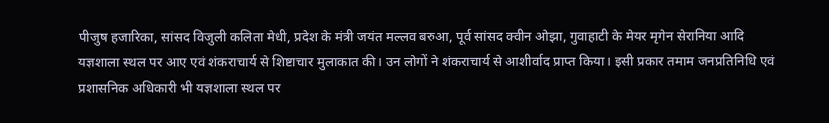पीजुष हजारिका, सांसद विजुली कलिता मेधी, प्रदेश के मंत्री जयंत मल्लव बरुआ, पूर्व सांसद क्वीन ओझा, गुवाहाटी के मेयर मृगेन सेरानिया आदि यज्ञशाला स्थल पर आए एवं शंकराचार्य से शिष्टाचार मुलाकात की। उन लोगों ने शंकराचार्य से आशीर्वाद प्राप्त किया। इसी प्रकार तमाम जनप्रतिनिधि एवं प्रशासनिक अधिकारी भी यज्ञशाला स्थल पर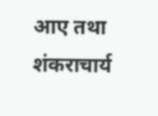आए तथा शंकराचार्य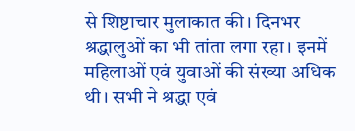से शिष्टाचार मुलाकात की। दिनभर श्रद्धालुओं का भी तांता लगा रहा। इनमें महिलाओं एवं युवाओं की संख्या अधिक थी। सभी ने श्रद्धा एवं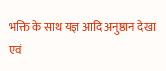भक्ति के साथ यज्ञ आदि अनुष्ठान देखा एवं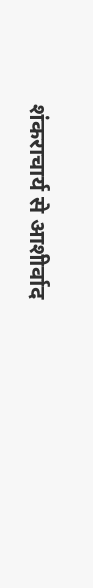शंकराचार्य से आशीर्वाद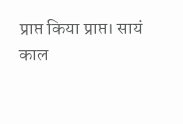प्राप्त किया प्राप्त। सायं काल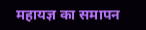महायज्ञ का समापन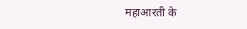महाआरती के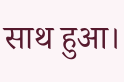साथ हुआ।